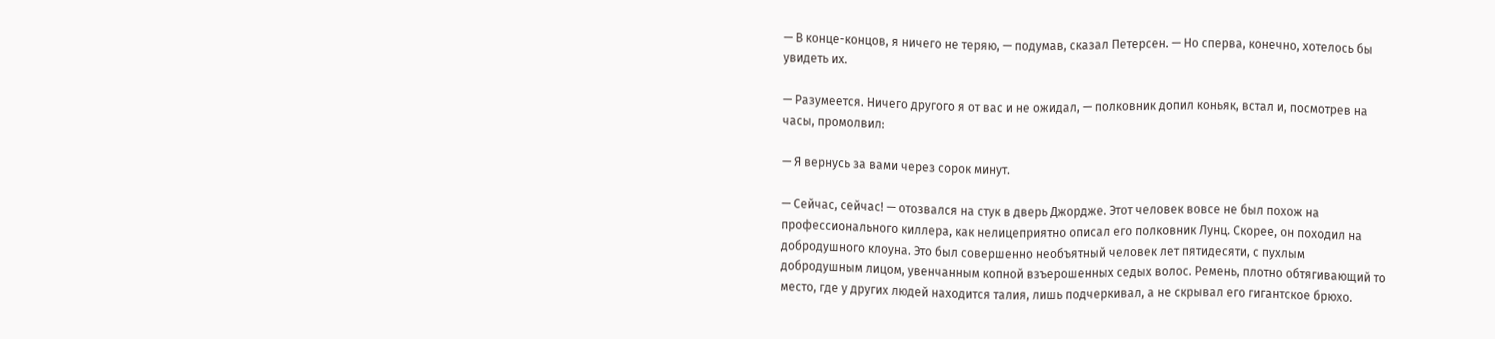— В конце-концов, я ничего не теряю, — подумав, сказал Петерсен. — Но сперва, конечно, хотелось бы увидеть их.

— Разумеется. Ничего другого я от вас и не ожидал, — полковник допил коньяк, встал и, посмотрев на часы, промолвил:

— Я вернусь за вами через сорок минут.

— Сейчас, сейчас! — отозвался на стук в дверь Джордже. Этот человек вовсе не был похож на профессионального киллера, как нелицеприятно описал его полковник Лунц. Скорее, он походил на добродушного клоуна. Это был совершенно необъятный человек лет пятидесяти, с пухлым добродушным лицом, увенчанным копной взъерошенных седых волос. Ремень, плотно обтягивающий то место, где у других людей находится талия, лишь подчеркивал, а не скрывал его гигантское брюхо.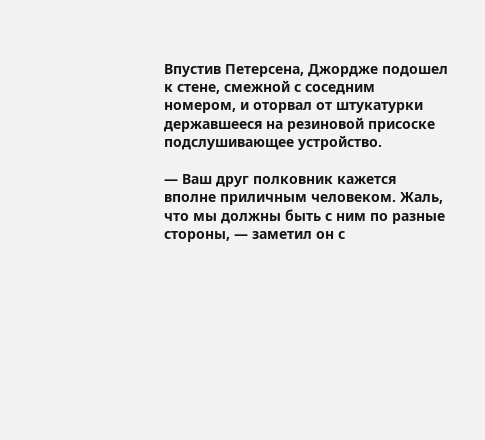Впустив Петерсена, Джордже подошел к стене, смежной с соседним номером, и оторвал от штукатурки державшееся на резиновой присоске подслушивающее устройство.

— Ваш друг полковник кажется вполне приличным человеком. Жаль, что мы должны быть с ним по разные стороны, — заметил он с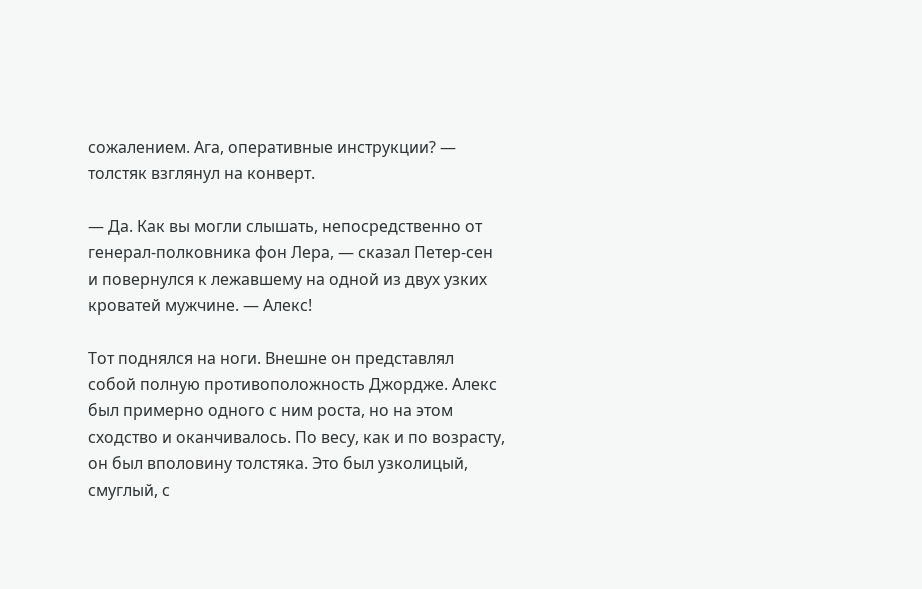сожалением. Ага, оперативные инструкции? — толстяк взглянул на конверт.

— Да. Как вы могли слышать, непосредственно от генерал-полковника фон Лера, — сказал Петер-сен и повернулся к лежавшему на одной из двух узких кроватей мужчине. — Алекс!

Тот поднялся на ноги. Внешне он представлял собой полную противоположность Джордже. Алекс был примерно одного с ним роста, но на этом сходство и оканчивалось. По весу, как и по возрасту, он был вполовину толстяка. Это был узколицый, смуглый, с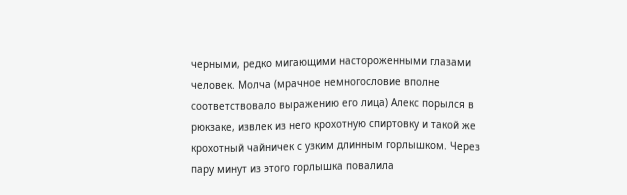черными, редко мигающими настороженными глазами человек. Молча (мрачное немногословие вполне соответствовало выражению его лица) Алекс порылся в рюкзаке, извлек из него крохотную спиртовку и такой же крохотный чайничек с узким длинным горлышком. Через пару минут из этого горлышка повалила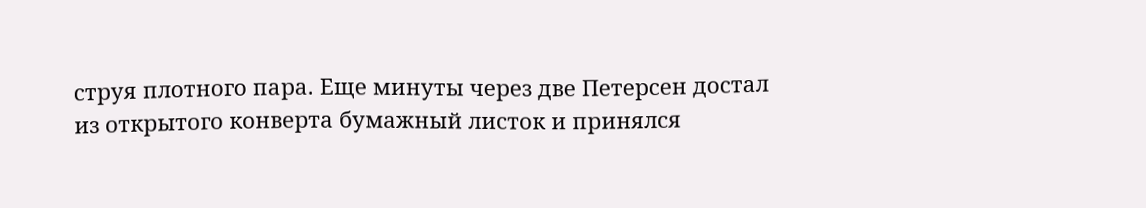струя плотного пара. Еще минуты через две Петерсен достал из открытого конверта бумажный листок и принялся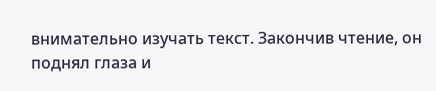внимательно изучать текст. Закончив чтение, он поднял глаза и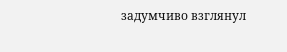задумчиво взглянул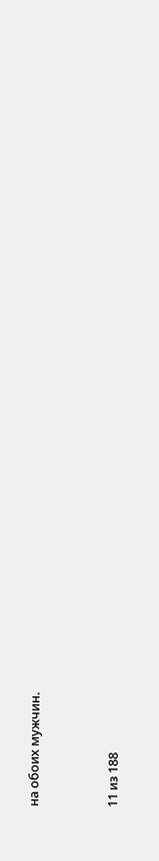на обоих мужчин.



11 из 188